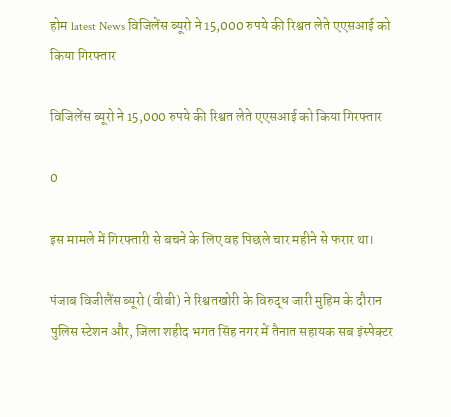होम latest News विजिलेंस ब्यूरो ने 15,000 रुपये की रिश्वत लेते एएसआई को किया गिरफ्तार

विजिलेंस ब्यूरो ने 15,000 रुपये की रिश्वत लेते एएसआई को किया गिरफ्तार

0

इस मामले में गिरफ्तारी से बचने के लिए वह पिछले चार महीने से फरार था।

पंजाब विजीलैंस ब्यूरो (वीबी) ने रिश्वतखोरी के विरुद्ध जारी मुहिम के दौरान पुलिस स्टेशन और, जिला शहीद भगत सिंह नगर में तैनात सहायक सब इंस्पेक्टर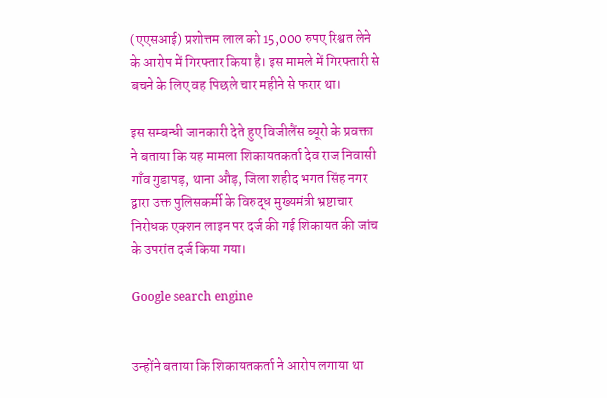(एएसआई) प्रशोत्तम लाल को 15,000 रुपए रिश्वत लेने के आरोप में गिरफ्तार किया है। इस मामले में गिरफ्तारी से बचने के लिए वह पिछले चार महीने से फरार था।

इस सम्बन्धी जानकारी देते हुए विजीलैंस ब्यूरो के प्रवक्ता ने बताया कि यह मामला शिकायतकर्ता देव राज निवासी गाँव गुडापड़, थाना औड़, जिला शहीद भगत सिंह नगर द्वारा उक्त पुलिसकर्मी के विरुद्ध मुख्यमंत्री भ्रष्टाचार निरोधक एक्शन लाइन पर दर्ज की गई शिकायत की जांच के उपरांत दर्ज किया गया।

Google search engine


उन्होंने बताया कि शिकायतकर्ता ने आरोप लगाया था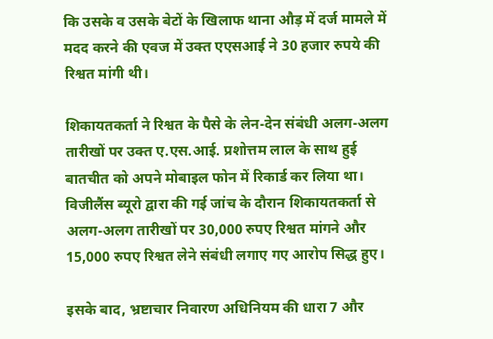कि उसके व उसके बेटों के खिलाफ थाना औड़ में दर्ज मामले में मदद करने की एवज में उक्त एएसआई ने 30 हजार रुपये की रिश्वत मांगी थी।

शिकायतकर्ता ने रिश्वत के पैसे के लेन-देन संबंधी अलग-अलग तारीखों पर उक्त ए.एस.आई. प्रशोत्तम लाल के साथ हुई बातचीत को अपने मोबाइल फोन में रिकार्ड कर लिया था। विजीलैंस ब्यूरो द्वारा की गई जांच के दौरान शिकायतकर्ता से अलग-अलग तारीखों पर 30,000 रुपए रिश्वत मांगने और 15,000 रुपए रिश्वत लेने संबंधी लगाए गए आरोप सिद्ध हुए।

इसके बाद, भ्रष्टाचार निवारण अधिनियम की धारा 7 और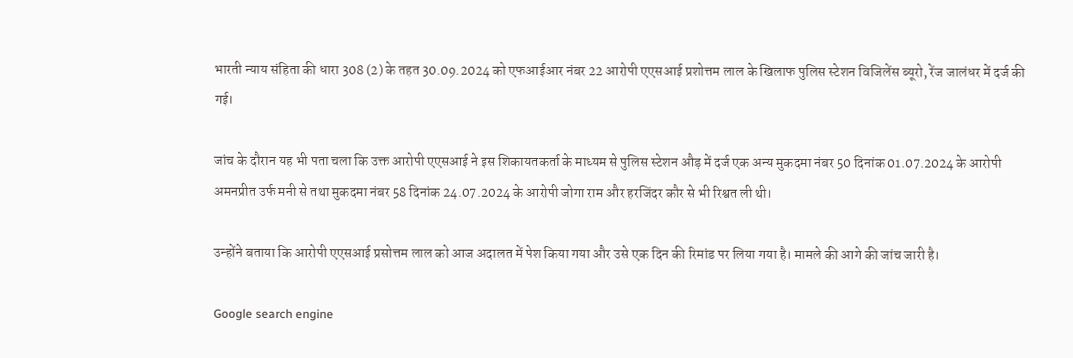भारती न्याय संहिता की धारा 308 (2) के तहत 30.09.2024 को एफआईआर नंबर 22 आरोपी एएसआई प्रशोत्तम लाल के खिलाफ पुलिस स्टेशन विजिलेंस ब्यूरो, रेंज जालंधर में दर्ज की गई।

जांच के दौरान यह भी पता चला कि उक्त आरोपी एएसआई ने इस शिकायतकर्ता के माध्यम से पुलिस स्टेशन औड़ में दर्ज एक अन्य मुकदमा नंबर 50 दिनांक 01.07.2024 के आरोपी अमनप्रीत उर्फ मनी से तथा मुकदमा नंबर 58 दिनांक 24.07.2024 के आरोपी जोगा राम और हरजिंदर कौर से भी रिश्वत ली थी।

उन्होंने बताया कि आरोपी एएसआई प्रसोत्तम लाल को आज अदालत में पेश किया गया और उसे एक दिन की रिमांड पर लिया गया है। मामले की आगे की जांच जारी है।

Google search engine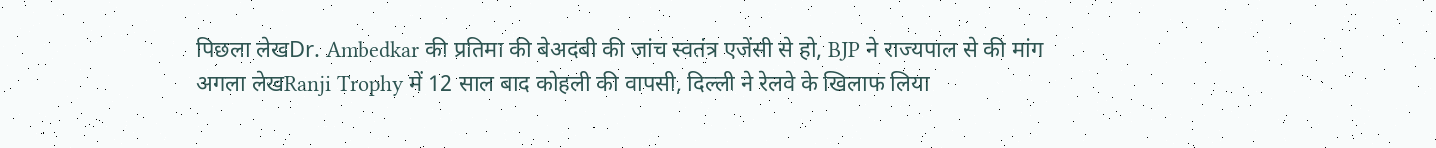पिछला लेखDr. Ambedkar की प्रतिमा की बेअदबी की जांच स्वतंत्र एजेंसी से हो, BJP ने राज्यपाल से की मांग
अगला लेखRanji Trophy में 12 साल बाद कोहली की वापसी, दिल्ली ने रेलवे के खिलाफ लिया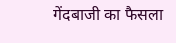गेंदबाजी का फैसला